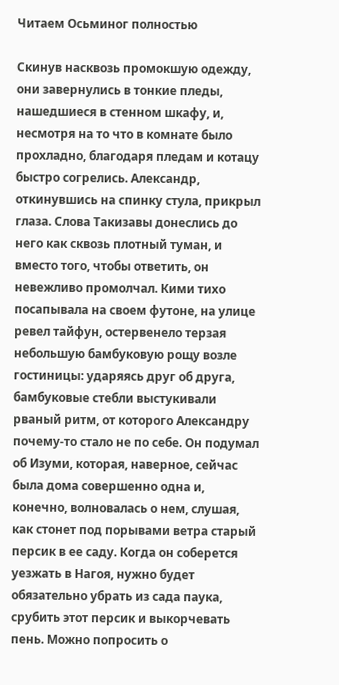Читаем Осьминог полностью

Скинув насквозь промокшую одежду, они завернулись в тонкие пледы, нашедшиеся в стенном шкафу, и, несмотря на то что в комнате было прохладно, благодаря пледам и котацу быстро согрелись. Александр, откинувшись на спинку стула, прикрыл глаза. Слова Такизавы донеслись до него как сквозь плотный туман, и вместо того, чтобы ответить, он невежливо промолчал. Кими тихо посапывала на своем футоне, на улице ревел тайфун, остервенело терзая небольшую бамбуковую рощу возле гостиницы: ударяясь друг об друга, бамбуковые стебли выстукивали рваный ритм, от которого Александру почему-то стало не по себе. Он подумал об Изуми, которая, наверное, сейчас была дома совершенно одна и, конечно, волновалась о нем, слушая, как стонет под порывами ветра старый персик в ее саду. Когда он соберется уезжать в Нагоя, нужно будет обязательно убрать из сада паука, срубить этот персик и выкорчевать пень. Можно попросить о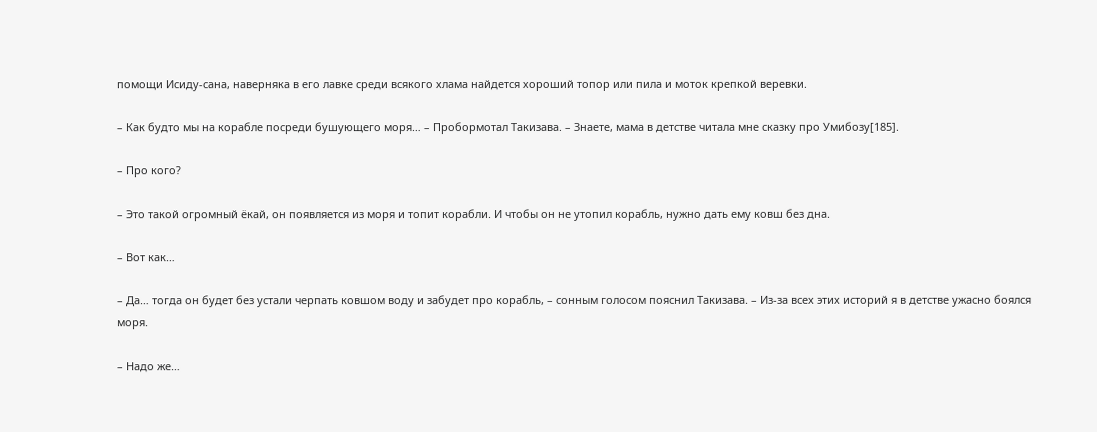помощи Исиду-сана, наверняка в его лавке среди всякого хлама найдется хороший топор или пила и моток крепкой веревки.

– Как будто мы на корабле посреди бушующего моря… – Пробормотал Такизава. – Знаете, мама в детстве читала мне сказку про Умибозу[185].

– Про кого?

– Это такой огромный ёкай, он появляется из моря и топит корабли. И чтобы он не утопил корабль, нужно дать ему ковш без дна.

– Вот как…

– Да… тогда он будет без устали черпать ковшом воду и забудет про корабль, – сонным голосом пояснил Такизава. – Из-за всех этих историй я в детстве ужасно боялся моря.

– Надо же…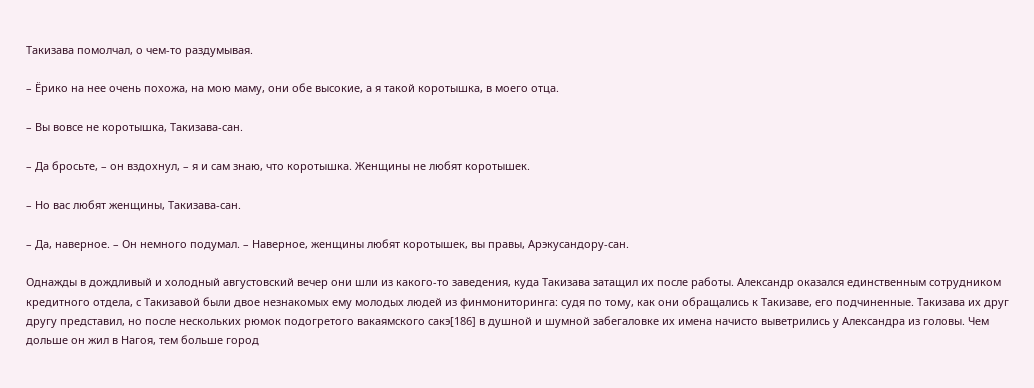Такизава помолчал, о чем-то раздумывая.

– Ёрико на нее очень похожа, на мою маму, они обе высокие, а я такой коротышка, в моего отца.

– Вы вовсе не коротышка, Такизава-сан.

– Да бросьте, – он вздохнул, – я и сам знаю, что коротышка. Женщины не любят коротышек.

– Но вас любят женщины, Такизава-сан.

– Да, наверное. – Он немного подумал. – Наверное, женщины любят коротышек, вы правы, Арэкусандору-сан.

Однажды в дождливый и холодный августовский вечер они шли из какого-то заведения, куда Такизава затащил их после работы. Александр оказался единственным сотрудником кредитного отдела, с Такизавой были двое незнакомых ему молодых людей из финмониторинга: судя по тому, как они обращались к Такизаве, его подчиненные. Такизава их друг другу представил, но после нескольких рюмок подогретого вакаямского сакэ[186] в душной и шумной забегаловке их имена начисто выветрились у Александра из головы. Чем дольше он жил в Нагоя, тем больше город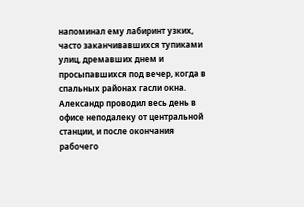напоминал ему лабиринт узких, часто заканчивавшихся тупиками улиц, дремавших днем и просыпавшихся под вечер, когда в спальных районах гасли окна. Александр проводил весь день в офисе неподалеку от центральной станции, и после окончания рабочего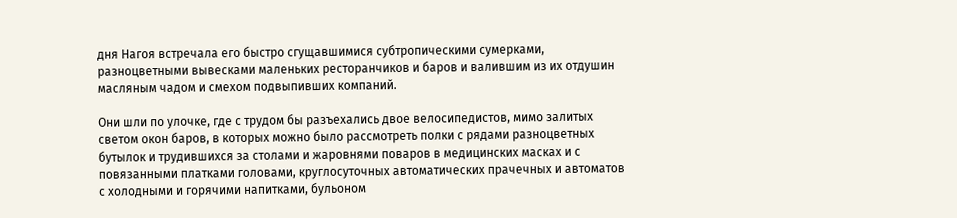дня Нагоя встречала его быстро сгущавшимися субтропическими сумерками, разноцветными вывесками маленьких ресторанчиков и баров и валившим из их отдушин масляным чадом и смехом подвыпивших компаний.

Они шли по улочке, где с трудом бы разъехались двое велосипедистов, мимо залитых светом окон баров, в которых можно было рассмотреть полки с рядами разноцветных бутылок и трудившихся за столами и жаровнями поваров в медицинских масках и с повязанными платками головами, круглосуточных автоматических прачечных и автоматов с холодными и горячими напитками, бульоном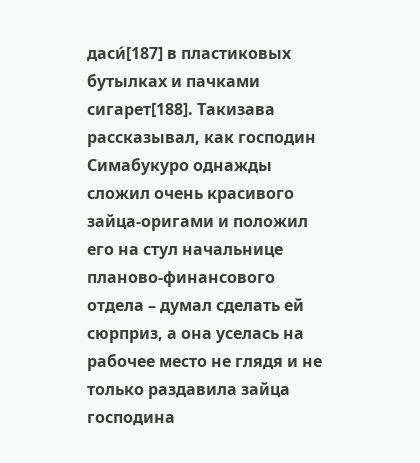даси́[187] в пластиковых бутылках и пачками сигарет[188]. Такизава рассказывал, как господин Симабукуро однажды сложил очень красивого зайца-оригами и положил его на стул начальнице планово-финансового отдела – думал сделать ей сюрприз, а она уселась на рабочее место не глядя и не только раздавила зайца господина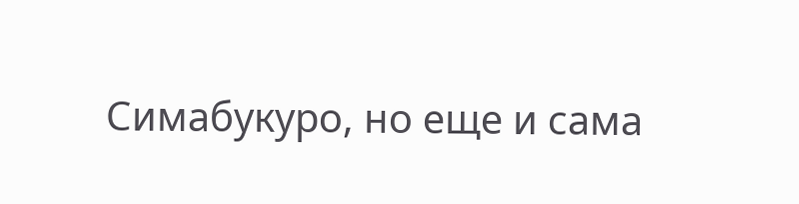Симабукуро, но еще и сама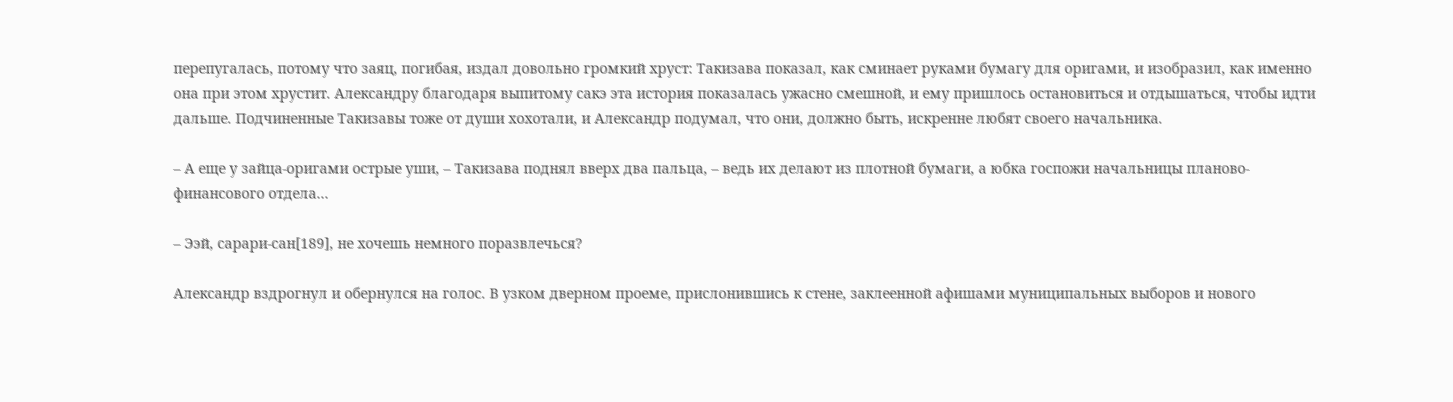перепугалась, потому что заяц, погибая, издал довольно громкий хруст: Такизава показал, как сминает руками бумагу для оригами, и изобразил, как именно она при этом хрустит. Александру благодаря выпитому сакэ эта история показалась ужасно смешной, и ему пришлось остановиться и отдышаться, чтобы идти дальше. Подчиненные Такизавы тоже от души хохотали, и Александр подумал, что они, должно быть, искренне любят своего начальника.

– А еще у зайца-оригами острые уши, – Такизава поднял вверх два пальца, – ведь их делают из плотной бумаги, а юбка госпожи начальницы планово-финансового отдела…

– Ээй, сарари-сан[189], не хочешь немного поразвлечься?

Александр вздрогнул и обернулся на голос. В узком дверном проеме, прислонившись к стене, заклеенной афишами муниципальных выборов и нового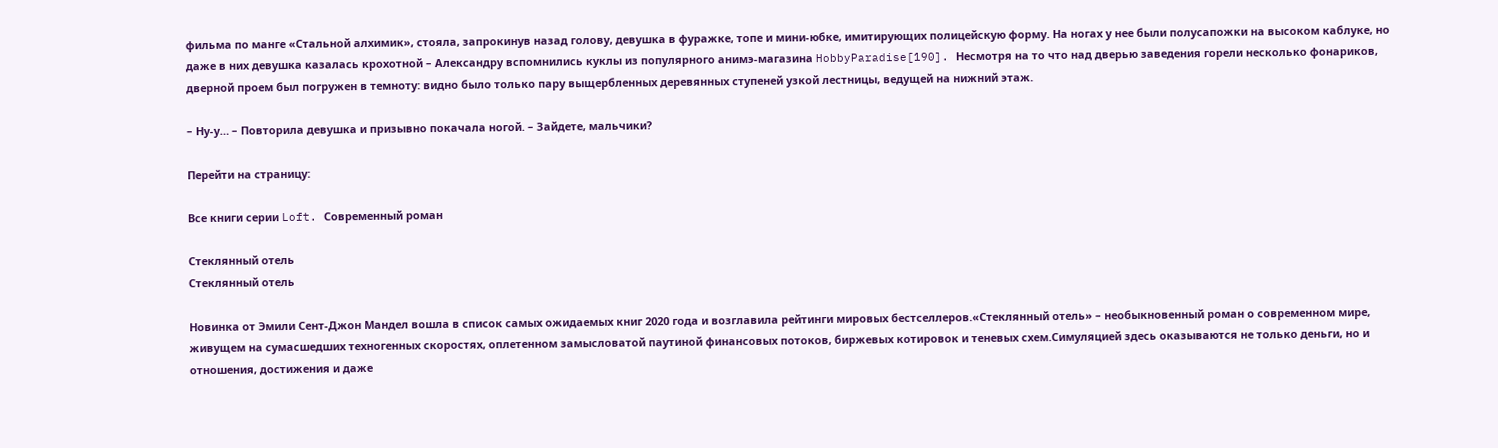фильма по манге «Стальной алхимик», стояла, запрокинув назад голову, девушка в фуражке, топе и мини-юбке, имитирующих полицейскую форму. На ногах у нее были полусапожки на высоком каблуке, но даже в них девушка казалась крохотной – Александру вспомнились куклы из популярного анимэ-магазина HobbyParadise[190]. Несмотря на то что над дверью заведения горели несколько фонариков, дверной проем был погружен в темноту: видно было только пару выщербленных деревянных ступеней узкой лестницы, ведущей на нижний этаж.

– Ну-у… – Повторила девушка и призывно покачала ногой. – Зайдете, мальчики?

Перейти на страницу:

Все книги серии Loft. Современный роман

Стеклянный отель
Стеклянный отель

Новинка от Эмили Сент-Джон Мандел вошла в список самых ожидаемых книг 2020 года и возглавила рейтинги мировых бестселлеров.«Стеклянный отель» – необыкновенный роман о современном мире, живущем на сумасшедших техногенных скоростях, оплетенном замысловатой паутиной финансовых потоков, биржевых котировок и теневых схем.Симуляцией здесь оказываются не только деньги, но и отношения, достижения и даже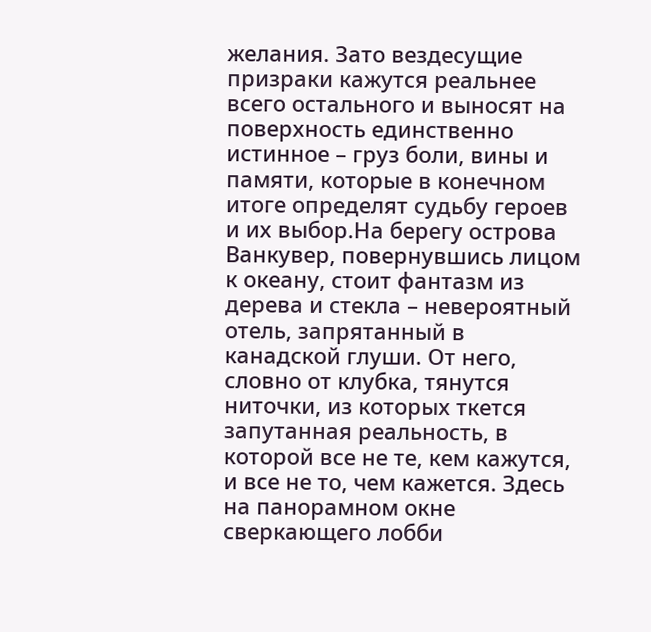желания. Зато вездесущие призраки кажутся реальнее всего остального и выносят на поверхность единственно истинное – груз боли, вины и памяти, которые в конечном итоге определят судьбу героев и их выбор.На берегу острова Ванкувер, повернувшись лицом к океану, стоит фантазм из дерева и стекла – невероятный отель, запрятанный в канадской глуши. От него, словно от клубка, тянутся ниточки, из которых ткется запутанная реальность, в которой все не те, кем кажутся, и все не то, чем кажется. Здесь на панорамном окне сверкающего лобби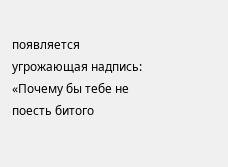появляется угрожающая надпись: «Почему бы тебе не поесть битого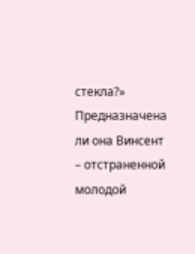стекла?» Предназначена ли она Винсент – отстраненной молодой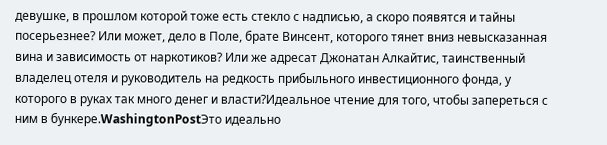девушке, в прошлом которой тоже есть стекло с надписью, а скоро появятся и тайны посерьезнее? Или может, дело в Поле, брате Винсент, которого тянет вниз невысказанная вина и зависимость от наркотиков? Или же адресат Джонатан Алкайтис, таинственный владелец отеля и руководитель на редкость прибыльного инвестиционного фонда, у которого в руках так много денег и власти?Идеальное чтение для того, чтобы запереться с ним в бункере.WashingtonPostЭто идеально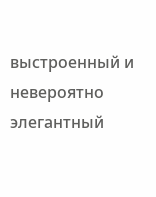выстроенный и невероятно элегантный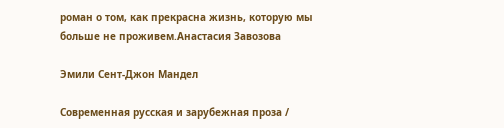роман о том, как прекрасна жизнь, которую мы больше не проживем.Анастасия Завозова

Эмили Сент-Джон Мандел

Современная русская и зарубежная проза /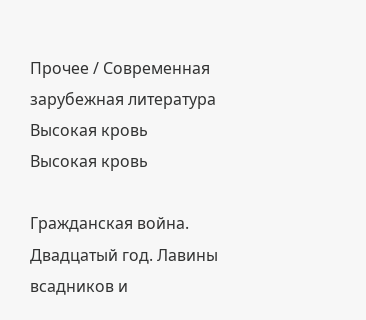Прочее / Современная зарубежная литература
Высокая кровь
Высокая кровь

Гражданская война. Двадцатый год. Лавины всадников и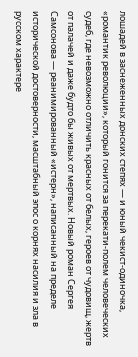лошадей в заснеженных донских степях — и юный чекист-одиночка, «романтик революции», который гонится за перекати-полем человеческих судеб, где невозможно отличить красных от белых, героев от чудовищ, жертв от палачей и даже будто бы живых от мертвых. Новый роман Сергея Самсонова — реанимированный «истерн», написанный на пределе исторической достоверности, масштабный эпос о корнях насилия и зла в русском характере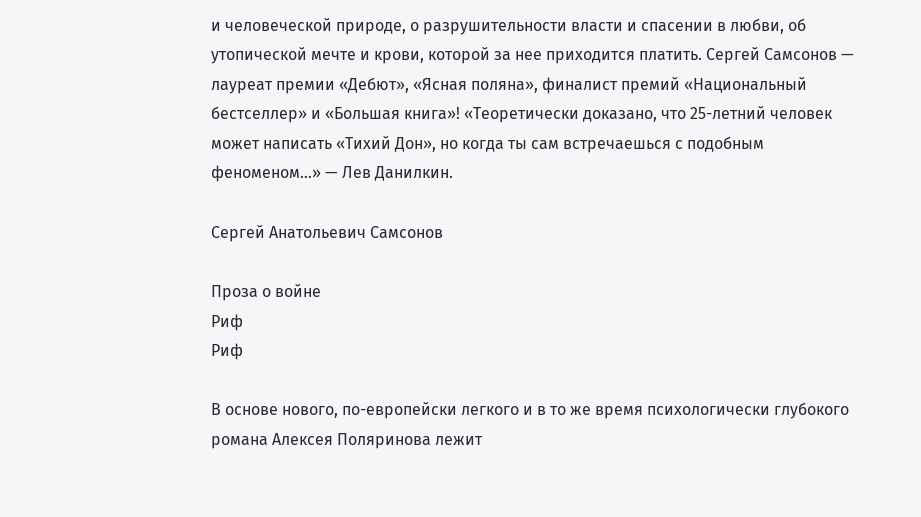и человеческой природе, о разрушительности власти и спасении в любви, об утопической мечте и крови, которой за нее приходится платить. Сергей Самсонов — лауреат премии «Дебют», «Ясная поляна», финалист премий «Национальный бестселлер» и «Большая книга»! «Теоретически доказано, что 25-летний человек может написать «Тихий Дон», но когда ты сам встречаешься с подобным феноменом…» — Лев Данилкин.

Сергей Анатольевич Самсонов

Проза о войне
Риф
Риф

В основе нового, по-европейски легкого и в то же время психологически глубокого романа Алексея Поляринова лежит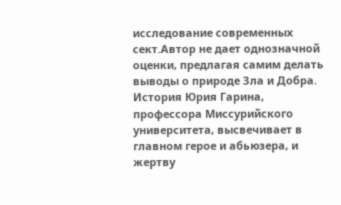исследование современных сект.Автор не дает однозначной оценки, предлагая самим делать выводы о природе Зла и Добра. История Юрия Гарина, профессора Миссурийского университета, высвечивает в главном герое и абьюзера, и жертву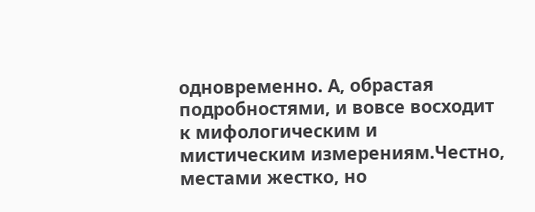одновременно. А, обрастая подробностями, и вовсе восходит к мифологическим и мистическим измерениям.Честно, местами жестко, но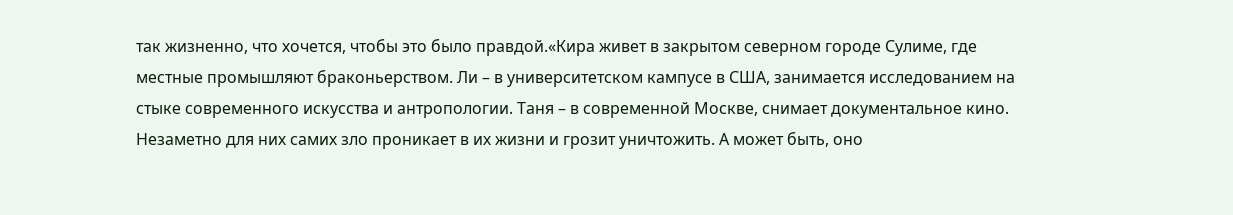так жизненно, что хочется, чтобы это было правдой.«Кира живет в закрытом северном городе Сулиме, где местные промышляют браконьерством. Ли – в университетском кампусе в США, занимается исследованием на стыке современного искусства и антропологии. Таня – в современной Москве, снимает документальное кино. Незаметно для них самих зло проникает в их жизни и грозит уничтожить. А может быть, оно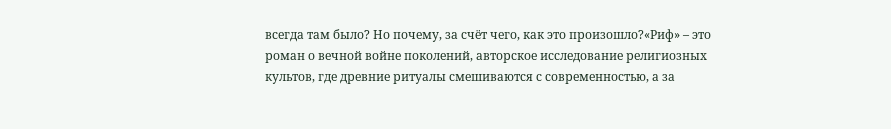всегда там было? Но почему, за счёт чего, как это произошло?«Риф» – это роман о вечной войне поколений, авторское исследование религиозных культов, где древние ритуалы смешиваются с современностью, а за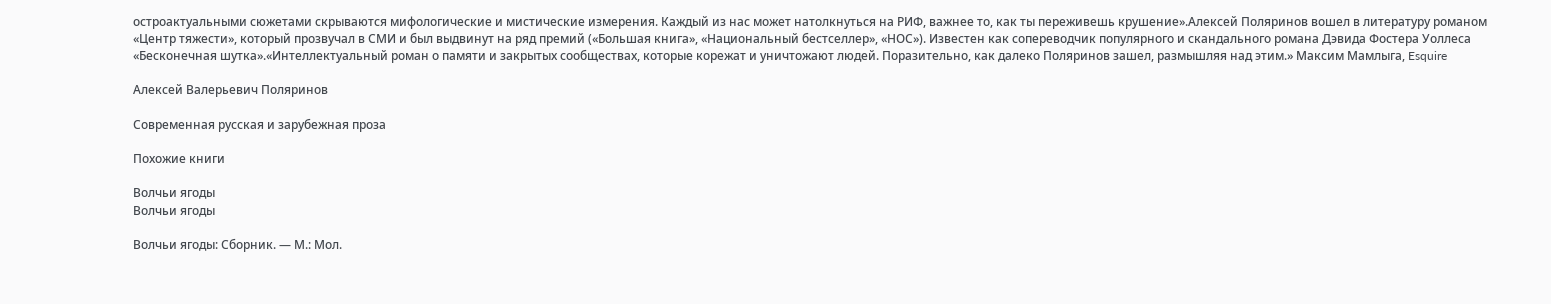остроактуальными сюжетами скрываются мифологические и мистические измерения. Каждый из нас может натолкнуться на РИФ, важнее то, как ты переживешь крушение».Алексей Поляринов вошел в литературу романом «Центр тяжести», который прозвучал в СМИ и был выдвинут на ряд премий («Большая книга», «Национальный бестселлер», «НОС»). Известен как сопереводчик популярного и скандального романа Дэвида Фостера Уоллеса «Бесконечная шутка».«Интеллектуальный роман о памяти и закрытых сообществах, которые корежат и уничтожают людей. Поразительно, как далеко Поляринов зашел, размышляя над этим.» Максим Мамлыга, Esquire

Алексей Валерьевич Поляринов

Современная русская и зарубежная проза

Похожие книги

Волчьи ягоды
Волчьи ягоды

Волчьи ягоды: Сборник. — М.: Мол.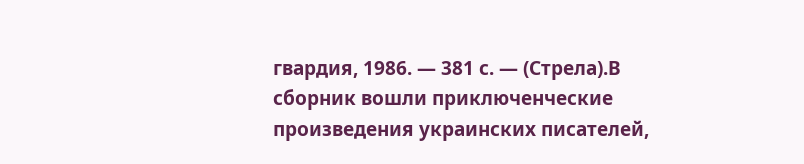гвардия, 1986. — 381 с. — (Стрела).В сборник вошли приключенческие произведения украинских писателей,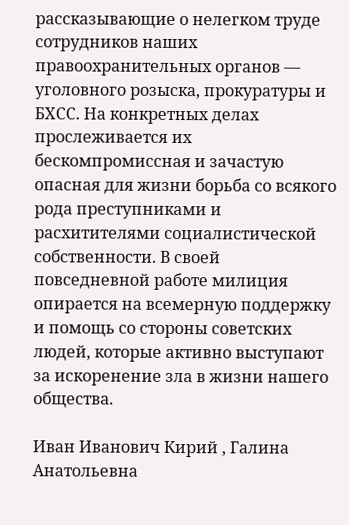рассказывающие о нелегком труде сотрудников наших правоохранительных органов — уголовного розыска, прокуратуры и БХСС. На конкретных делах прослеживается их бескомпромиссная и зачастую опасная для жизни борьба со всякого рода преступниками и расхитителями социалистической собственности. В своей повседневной работе милиция опирается на всемерную поддержку и помощь со стороны советских людей, которые активно выступают за искоренение зла в жизни нашего общества.

Иван Иванович Кирий , Галина Анатольевна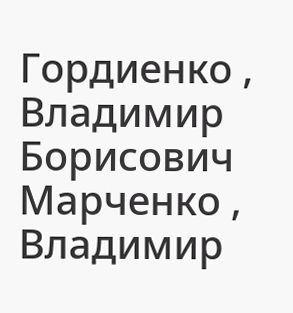Гордиенко , Владимир Борисович Марченко , Владимир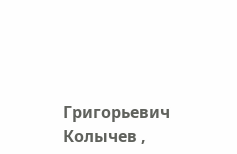Григорьевич Колычев ,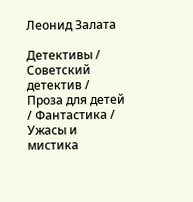Леонид Залата

Детективы / Советский детектив / Проза для детей / Фантастика / Ужасы и мистика